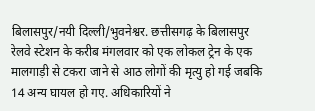बिलासपुर/नयी दिल्ली/भुवनेश्वर. छत्तीसगढ़ के बिलासपुर रेलवे स्टेशन के करीब मंगलवार को एक लोकल ट्रेन के एक मालगाड़ी से टकरा जाने से आठ लोगों की मृत्यु हो गई जबकि 14 अन्य घायल हो गए. अधिकारियों ने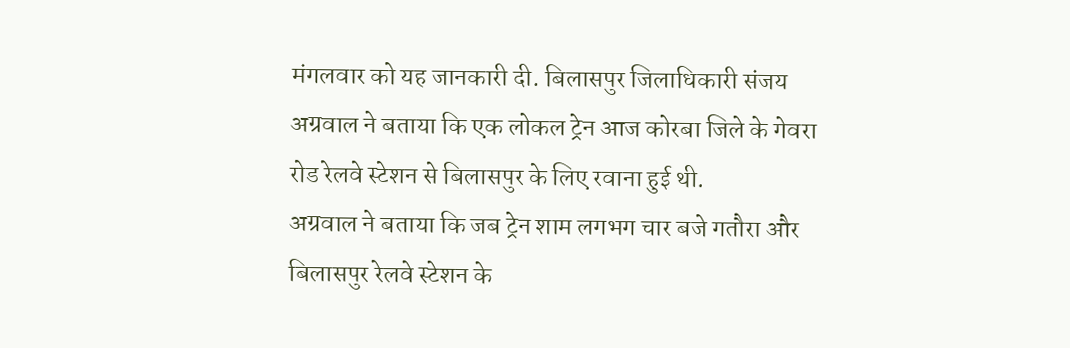मंगलवार को यह जानकारी दी. बिलासपुर जिलाधिकारी संजय अग्रवाल ने बताया कि एक लोकल ट्रेन आज कोरबा जिले के गेवरा रोड रेलवे स्टेशन से बिलासपुर के लिए रवाना हुई थी.
अग्रवाल ने बताया कि जब ट्रेन शाम लगभग चार बजे गतौरा और बिलासपुर रेलवे स्टेशन के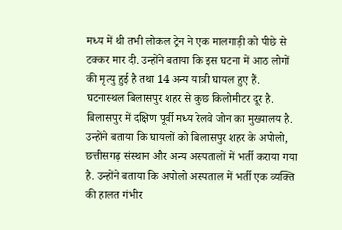मध्य में थी तभी लोकल ट्रेन ने एक मालगाड़ी को पीछे से टक्कर मार दी. उन्होंने बताया कि इस घटना में आठ लोगों की मृत्यु हुई है तथा 14 अन्य यात्री घायल हुए हैं. घटनास्थल बिलासपुर शहर से कुछ किलोमीटर दूर है. बिलासपुर में दक्षिण पूर्वी मध्य रेलवे जोन का मुख्यालय है.
उन्होंने बताया कि घायलों को बिलासपुर शहर के अपोलो, छत्तीसगढ़ संस्थान और अन्य अस्पतालों में भर्ती कराया गया है. उन्होंने बताया कि अपोलो अस्पताल में भर्ती एक व्यक्ति की हालत गंभीर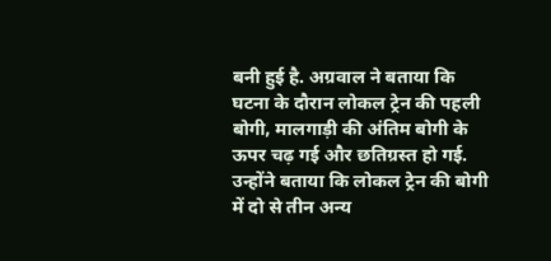बनी हुई है. अग्रवाल ने बताया कि घटना के दौरान लोकल ट्रेन की पहली बोगी, मालगाड़ी की अंतिम बोगी के ऊपर चढ़ गई और छतिग्रस्त हो गई. उन्होंने बताया कि लोकल ट्रेन की बोगी में दो से तीन अन्य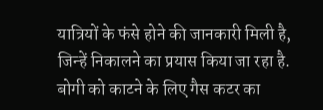यात्रियों के फंसे होने की जानकारी मिली है, जिन्हें निकालने का प्रयास किया जा रहा है. बोगी को काटने के लिए गैस कटर का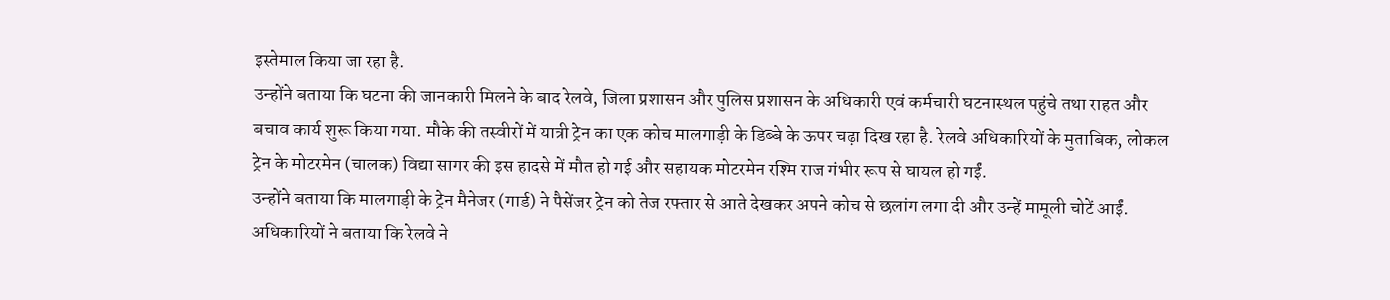इस्तेमाल किया जा रहा है.
उन्होंने बताया कि घटना की जानकारी मिलने के बाद रेलवे, जिला प्रशासन और पुलिस प्रशासन के अधिकारी एवं कर्मचारी घटनास्थल पहुंचे तथा राहत और बचाव कार्य शुरू किया गया. मौके की तस्वीरों में यात्री ट्रेन का एक कोच मालगाड़ी के डिब्बे के ऊपर चढ़ा दिख रहा है. रेलवे अधिकारियों के मुताबिक, लोकल ट्रेन के मोटरमेन (चालक) विद्या सागर की इस हादसे में मौत हो गई और सहायक मोटरमेन रश्मि राज गंभीर रूप से घायल हो गईं.
उन्होंने बताया कि मालगाड़ी के ट्रेन मैनेजर (गार्ड) ने पैसेंजर ट्रेन को तेज रफ्तार से आते देखकर अपने कोच से छलांग लगा दी और उन्हें मामूली चोटें आईं. अधिकारियों ने बताया कि रेलवे ने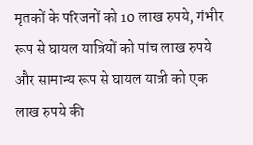मृतकों के परिजनों को 10 लाख रुपये, गंभीर रूप से घायल यात्रियों को पांच लाख रुपये और सामान्य रूप से घायल यात्री को एक लाख रुपये की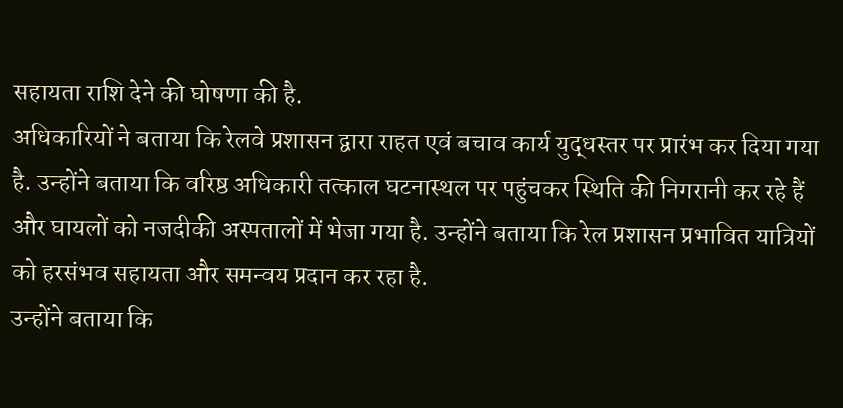सहायता राशि देने की घोषणा की है.
अधिकारियों ने बताया कि रेलवे प्रशासन द्वारा राहत एवं बचाव कार्य युद्धस्तर पर प्रारंभ कर दिया गया है. उन्होंने बताया कि वरिष्ठ अधिकारी तत्काल घटनास्थल पर पहुंचकर स्थिति की निगरानी कर रहे हैं और घायलों को नजदीकी अस्पतालों में भेजा गया है. उन्होंने बताया कि रेल प्रशासन प्रभावित यात्रियों को हरसंभव सहायता और समन्वय प्रदान कर रहा है.
उन्होंने बताया कि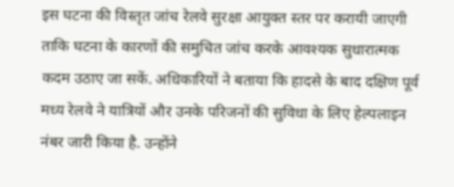इस घटना की विस्तृत जांच रेलवे सुरक्षा आयुक्त स्तर पर करायी जाएगी ताकि घटना के कारणों की समुचित जांच करके आवश्यक सुधारात्मक कदम उठाए जा सकें. अधिकारियों ने बताया कि हादसे के बाद दक्षिण पूर्व मध्य रेलवे ने यात्रियों और उनके परिजनों की सुविधा के लिए हेल्पलाइन नंबर जारी किया है. उन्होंने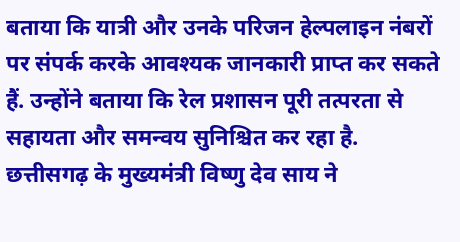बताया कि यात्री और उनके परिजन हेल्पलाइन नंबरों पर संपर्क करके आवश्यक जानकारी प्राप्त कर सकते हैं. उन्होंने बताया कि रेल प्रशासन पूरी तत्परता से सहायता और समन्वय सुनिश्चित कर रहा है.
छत्तीसगढ़ के मुख्यमंत्री विष्णु देव साय ने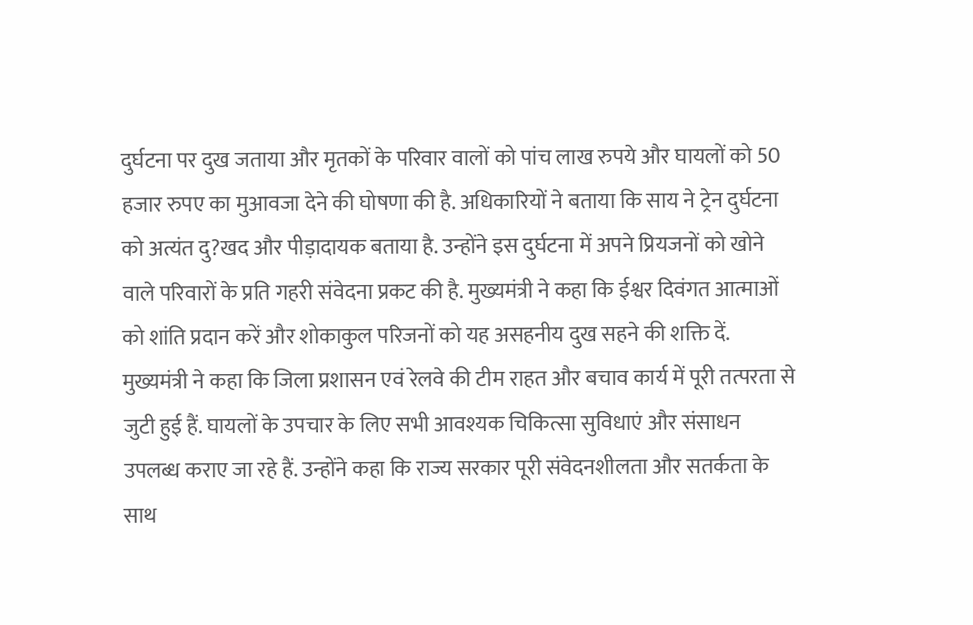दुर्घटना पर दुख जताया और मृतकों के परिवार वालों को पांच लाख रुपये और घायलों को 50 हजार रुपए का मुआवजा देने की घोषणा की है. अधिकारियों ने बताया कि साय ने ट्रेन दुर्घटना को अत्यंत दु?खद और पीड़ादायक बताया है. उन्होंने इस दुर्घटना में अपने प्रियजनों को खोने वाले परिवारों के प्रति गहरी संवेदना प्रकट की है. मुख्यमंत्री ने कहा कि ईश्वर दिवंगत आत्माओं को शांति प्रदान करें और शोकाकुल परिजनों को यह असहनीय दुख सहने की शक्ति दें.
मुख्यमंत्री ने कहा कि जिला प्रशासन एवं रेलवे की टीम राहत और बचाव कार्य में पूरी तत्परता से जुटी हुई हैं. घायलों के उपचार के लिए सभी आवश्यक चिकित्सा सुविधाएं और संसाधन उपलब्ध कराए जा रहे हैं. उन्होंने कहा कि राज्य सरकार पूरी संवेदनशीलता और सतर्कता के साथ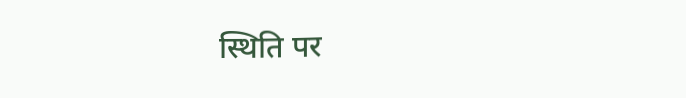स्थिति पर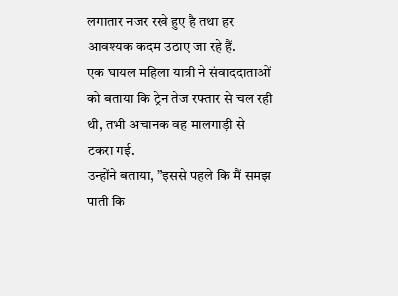लगातार नजर रखे हुए है तथा हर आवश्यक कदम उठाए जा रहे हैं.
एक घायल महिला यात्री ने संवाददाताओं को बताया कि ट्रेन तेज रफ्तार से चल रही थी, तभी अचानक वह मालगाड़ी से टकरा गई.
उन्होंने बताया, ”इससे पहले कि मैं समझ पाती कि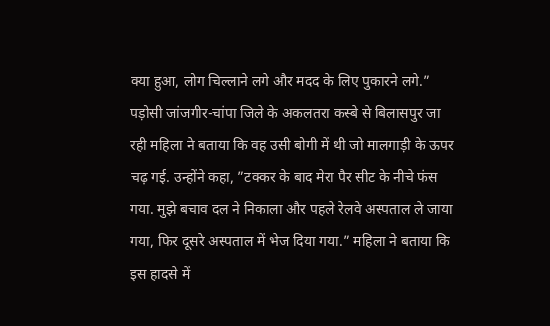क्या हुआ, लोग चिल्लाने लगे और मदद के लिए पुकारने लगे.” पड़ोसी जांजगीर-चांपा जिले के अकलतरा कस्बे से बिलासपुर जा रही महिला ने बताया कि वह उसी बोगी में थी जो मालगाड़ी के ऊपर चढ़ गई. उन्होंने कहा, ”टक्कर के बाद मेरा पैर सीट के नीचे फंस गया. मुझे बचाव दल ने निकाला और पहले रेलवे अस्पताल ले जाया गया, फिर दूसरे अस्पताल में भेज दिया गया.” महिला ने बताया कि इस हादसे में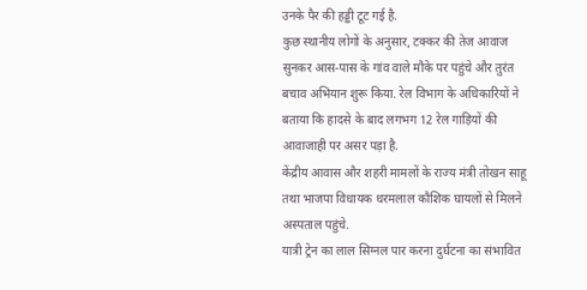उनके पैर की हड्डी टूट गई है.
कुछ स्थानीय लोगों के अनुसार, टक्कर की तेज आवाज सुनकर आस-पास के गांव वाले मौके पर पहुंचे और तुरंत बचाव अभियान शुरू किया. रेल विभाग के अधिकारियों ने बताया कि हादसे के बाद लगभग 12 रेल गाड़ियों की आवाजाही पर असर पड़ा है.
केंद्रीय आवास और शहरी मामलों के राज्य मंत्री तोखन साहू तथा भाजपा विधायक धरमलाल कौशिक घायलों से मिलने अस्पताल पहुंचे.
यात्री ट्रेन का लाल सिग्नल पार करना दुर्घटना का संभावित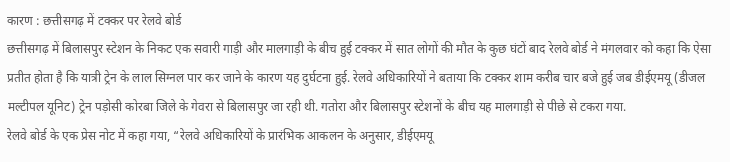कारण : छत्तीसगढ़ में टक्कर पर रेलवे बोर्ड
छत्तीसगढ़ में बिलासपुर स्टेशन के निकट एक सवारी गाड़ी और मालगाड़ी के बीच हुई टक्कर में सात लोगों की मौत के कुछ घंटों बाद रेलवे बोर्ड ने मंगलवार को कहा कि ऐसा प्रतीत होता है कि यात्री ट्रेन के लाल सिग्नल पार कर जाने के कारण यह दुर्घटना हुई. रेलवे अधिकारियों ने बताया कि टक्कर शाम करीब चार बजे हुई जब डीईएमयू (डीजल मल्टीपल यूनिट) ट्रेन पड़ोसी कोरबा जिले के गेवरा से बिलासपुर जा रही थी. गतोरा और बिलासपुर स्टेशनों के बीच यह मालगाड़ी से पीछे से टकरा गया.
रेलवे बोर्ड के एक प्रेस नोट में कहा गया, “रेलवे अधिकारियों के प्रारंभिक आकलन के अनुसार, डीईएमयू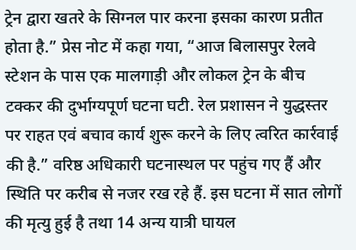ट्रेन द्वारा खतरे के सिग्नल पार करना इसका कारण प्रतीत होता है.” प्रेस नोट में कहा गया, “आज बिलासपुर रेलवे स्टेशन के पास एक मालगाड़ी और लोकल ट्रेन के बीच टक्कर की दुर्भाग्यपूर्ण घटना घटी. रेल प्रशासन ने युद्धस्तर पर राहत एवं बचाव कार्य शुरू करने के लिए त्वरित कार्रवाई की है.” वरिष्ठ अधिकारी घटनास्थल पर पहुंच गए हैं और स्थिति पर करीब से नजर रख रहे हैं. इस घटना में सात लोगों की मृत्यु हुई है तथा 14 अन्य यात्री घायल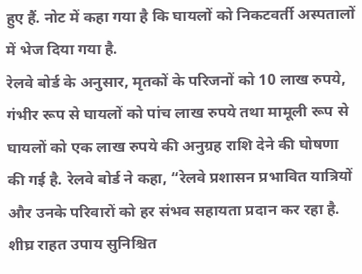हुए हैं. नोट में कहा गया है कि घायलों को निकटवर्ती अस्पतालों में भेज दिया गया है.
रेलवे बोर्ड के अनुसार, मृतकों के परिजनों को 10 लाख रुपये, गंभीर रूप से घायलों को पांच लाख रुपये तथा मामूली रूप से घायलों को एक लाख रुपये की अनुग्रह राशि देने की घोषणा की गई है. रेलवे बोर्ड ने कहा, “रेलवे प्रशासन प्रभावित यात्रियों और उनके परिवारों को हर संभव सहायता प्रदान कर रहा है. शीघ्र राहत उपाय सुनिश्चित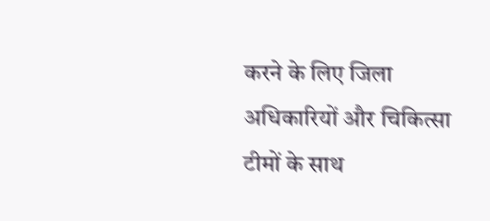करने के लिए जिला अधिकारियों और चिकित्सा टीमों के साथ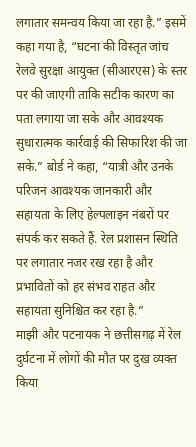लगातार समन्वय किया जा रहा है.” इसमें कहा गया है, “घटना की विस्तृत जांच रेलवे सुरक्षा आयुक्त (सीआरएस) के स्तर पर की जाएगी ताकि सटीक कारण का पता लगाया जा सके और आवश्यक सुधारात्मक कार्रवाई की सिफारिश की जा सके.” बोर्ड ने कहा, “यात्री और उनके परिजन आवश्यक जानकारी और सहायता के लिए हेल्पलाइन नंबरों पर संपर्क कर सकते हैं. रेल प्रशासन स्थिति पर लगातार नजर रख रहा है और प्रभावितों को हर संभव राहत और सहायता सुनिश्चित कर रहा है.”
माझी और पटनायक ने छत्तीसगढ़ में रेल दुर्घटना में लोगों की मौत पर दुख व्यक्त किया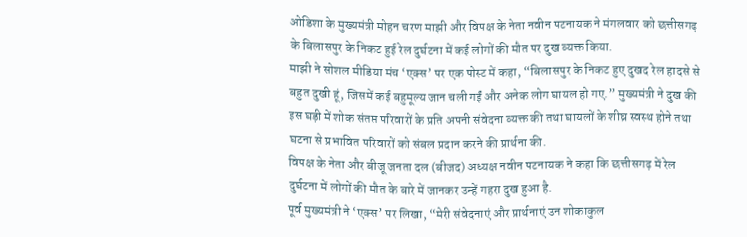ओडिशा के मुख्यमंत्री मोहन चरण माझी और विपक्ष के नेता नवीन पटनायक ने मंगलवार को छत्तीसगढ़ के बिलासपुर के निकट हुई रेल दुर्घटना में कई लोगों की मौत पर दुख व्यक्त किया.
माझी ने सोशल मीडिया मंच ‘एक्स’ पर एक पोस्ट में कहा, “बिलासपुर के निकट हुए दुखद रेल हादसे से बहुत दुखी हूं, जिसमें कई बहुमूल्य जान चली गईं और अनेक लोग घायल हो गए.” मुख्यमंत्री ने दुख की इस घड़ी में शोक संतप्त परिवारों के प्रति अपनी संवेदना व्यक्त की तथा घायलों के शीघ्र स्वस्थ होने तथा घटना से प्रभावित परिवारों को संबल प्रदान करने की प्रार्थना की.
विपक्ष के नेता और बीजू जनता दल (बीजद) अध्यक्ष नवीन पटनायक ने कहा कि छत्तीसगढ़ में रेल दुर्घटना में लोगों की मौत के बारे में जानकर उन्हें गहरा दुख हुआ है.
पूर्व मुख्यमंत्री ने ‘एक्स’ पर लिखा, “मेरी संवेदनाएं और प्रार्थनाएं उन शोकाकुल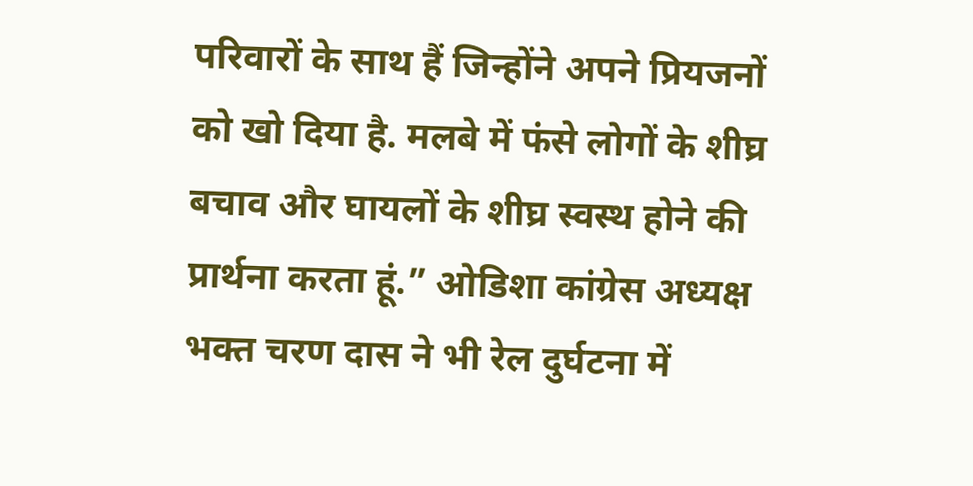परिवारों के साथ हैं जिन्होंने अपने प्रियजनों को खो दिया है. मलबे में फंसे लोगों के शीघ्र बचाव और घायलों के शीघ्र स्वस्थ होने की प्रार्थना करता हूं.” ओडिशा कांग्रेस अध्यक्ष भक्त चरण दास ने भी रेल दुर्घटना में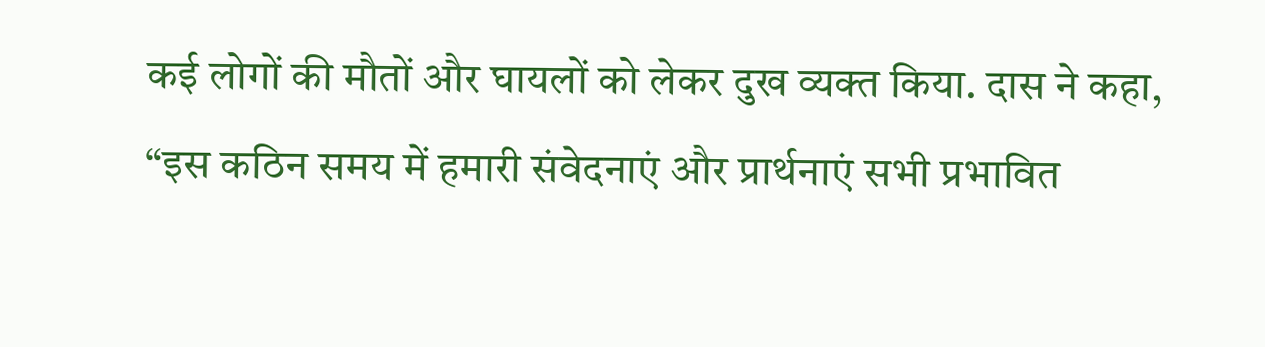कई लोगों की मौतों और घायलों को लेकर दुख व्यक्त किया. दास ने कहा, “इस कठिन समय में हमारी संवेदनाएं और प्रार्थनाएं सभी प्रभावित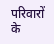परिवारों के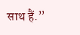साथ हैं.”